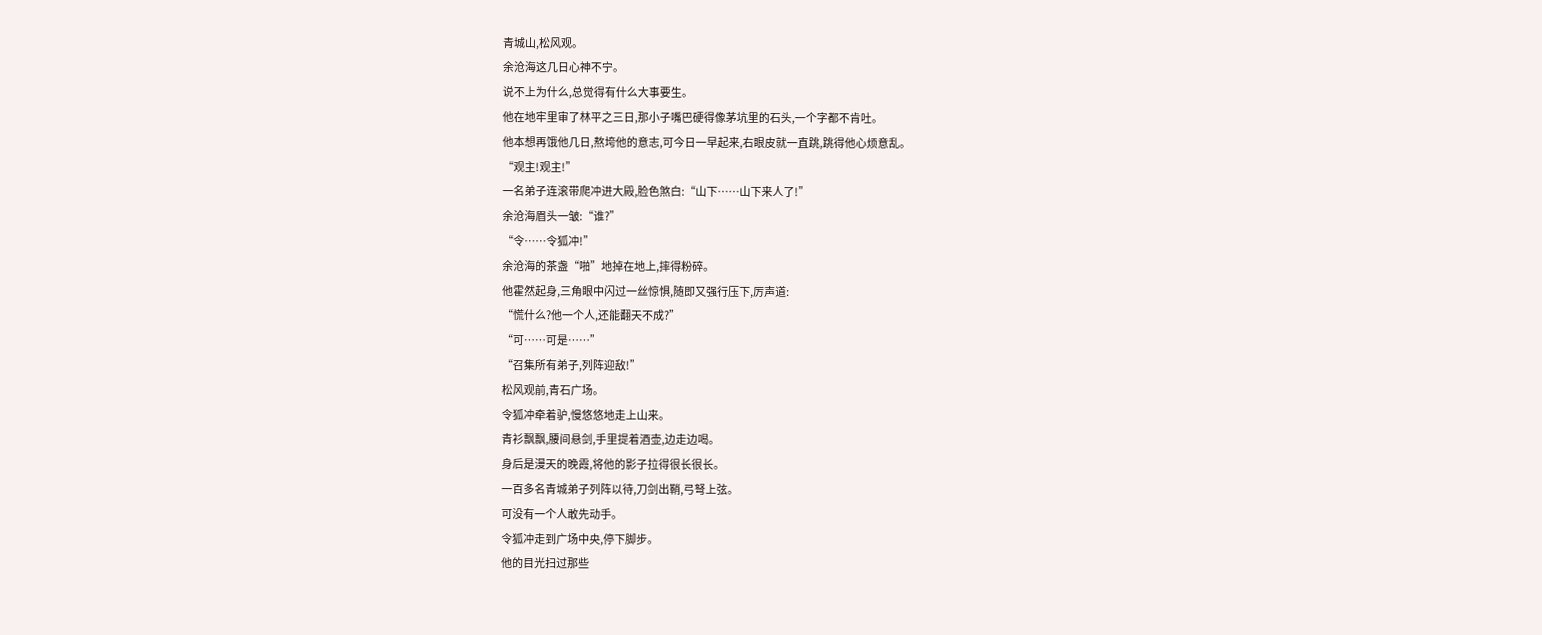青城山,松风观。
余沧海这几日心神不宁。
说不上为什么,总觉得有什么大事要生。
他在地牢里审了林平之三日,那小子嘴巴硬得像茅坑里的石头,一个字都不肯吐。
他本想再饿他几日,熬垮他的意志,可今日一早起来,右眼皮就一直跳,跳得他心烦意乱。
“观主!观主!”
一名弟子连滚带爬冲进大殿,脸色煞白:“山下……山下来人了!”
余沧海眉头一皱:“谁?”
“令……令狐冲!”
余沧海的茶盏“啪”地掉在地上,摔得粉碎。
他霍然起身,三角眼中闪过一丝惊惧,随即又强行压下,厉声道:
“慌什么?他一个人,还能翻天不成?”
“可……可是……”
“召集所有弟子,列阵迎敌!”
松风观前,青石广场。
令狐冲牵着驴,慢悠悠地走上山来。
青衫飘飘,腰间悬剑,手里提着酒壶,边走边喝。
身后是漫天的晚霞,将他的影子拉得很长很长。
一百多名青城弟子列阵以待,刀剑出鞘,弓弩上弦。
可没有一个人敢先动手。
令狐冲走到广场中央,停下脚步。
他的目光扫过那些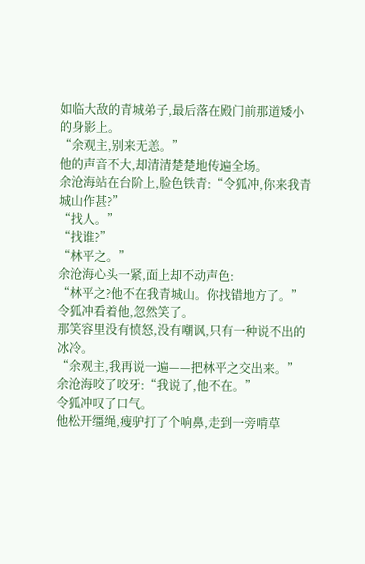如临大敌的青城弟子,最后落在殿门前那道矮小的身影上。
“余观主,别来无恙。”
他的声音不大,却清清楚楚地传遍全场。
余沧海站在台阶上,脸色铁青:“令狐冲,你来我青城山作甚?”
“找人。”
“找谁?”
“林平之。”
余沧海心头一紧,面上却不动声色:
“林平之?他不在我青城山。你找错地方了。”
令狐冲看着他,忽然笑了。
那笑容里没有愤怒,没有嘲讽,只有一种说不出的冰冷。
“余观主,我再说一遍——把林平之交出来。”
余沧海咬了咬牙:“我说了,他不在。”
令狐冲叹了口气。
他松开缰绳,瘦驴打了个响鼻,走到一旁啃草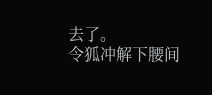去了。
令狐冲解下腰间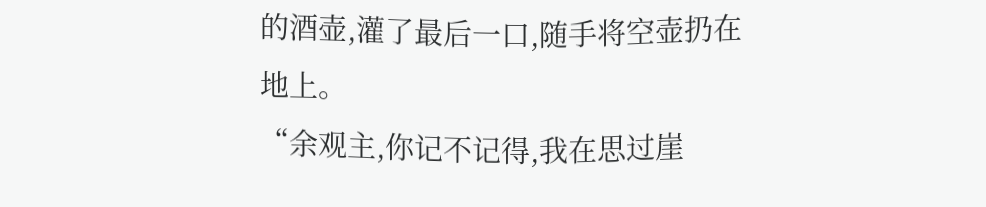的酒壶,灌了最后一口,随手将空壶扔在地上。
“余观主,你记不记得,我在思过崖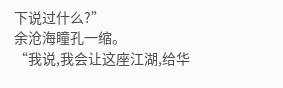下说过什么?”
余沧海瞳孔一缩。
“我说,我会让这座江湖,给华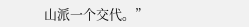山派一个交代。”